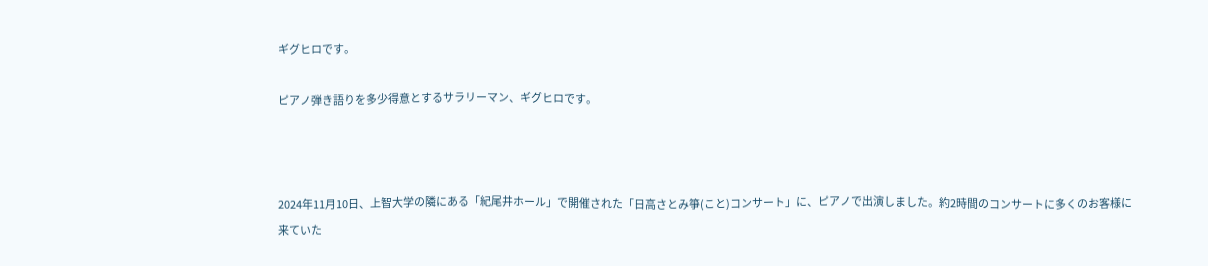ギグヒロです。

ピアノ弾き語りを多少得意とするサラリーマン、ギグヒロです。



2024年11月10日、上智大学の隣にある「紀尾井ホール」で開催された「日高さとみ箏(こと)コンサート」に、ピアノで出演しました。約2時間のコンサートに多くのお客様に来ていた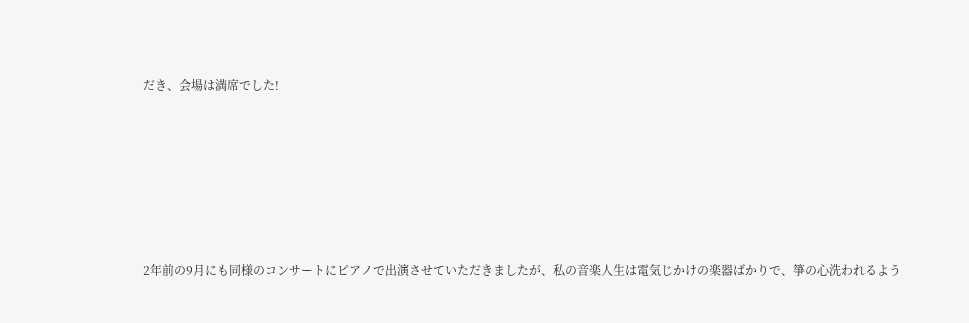だき、会場は満席でした!







2年前の9月にも同様のコンサートにピアノで出演させていただきましたが、私の音楽人生は電気じかけの楽器ばかりで、箏の心洗われるよう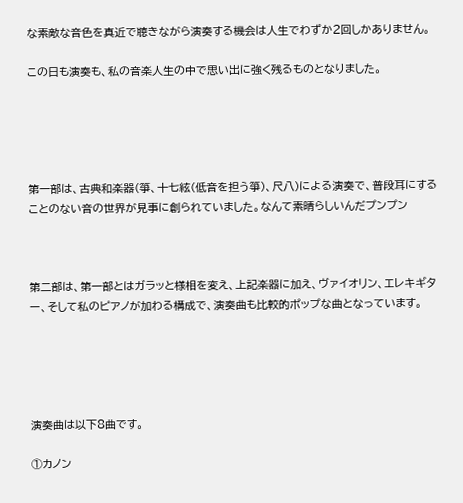な素敵な音色を真近で聴きながら演奏する機会は人生でわずか2回しかありません。

この日も演奏も、私の音楽人生の中で思い出に強く残るものとなりました。





第一部は、古典和楽器(箏、十七絃(低音を担う箏)、尺八)による演奏で、普段耳にすることのない音の世界が見事に創られていました。なんて素晴らしいんだプンプン



第二部は、第一部とはガラッと様相を変え、上記楽器に加え、ヴァイオリン、エレキギター、そして私のピアノが加わる構成で、演奏曲も比較的ポップな曲となっています。





演奏曲は以下8曲です。

①カノン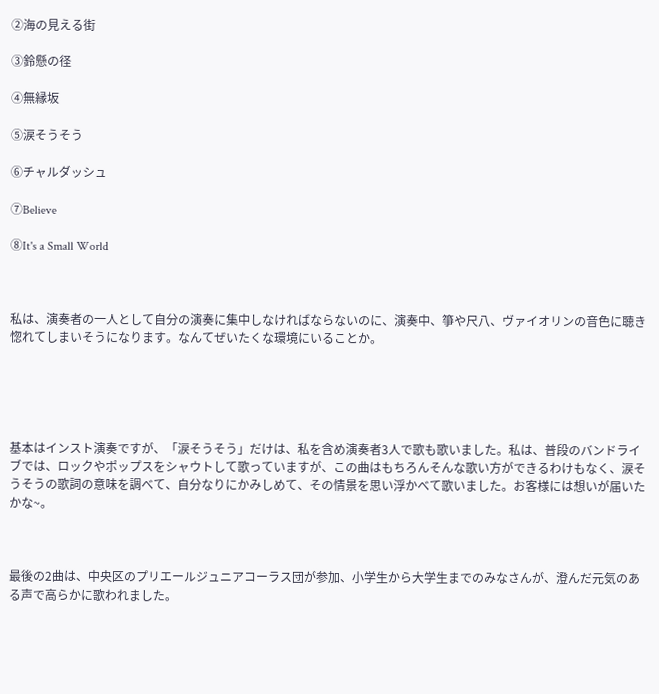②海の見える街

③鈴懸の径

④無縁坂

⑤涙そうそう

⑥チャルダッシュ

⑦Believe

⑧It's a Small World



私は、演奏者の一人として自分の演奏に集中しなければならないのに、演奏中、箏や尺八、ヴァイオリンの音色に聴き惚れてしまいそうになります。なんてぜいたくな環境にいることか。





基本はインスト演奏ですが、「涙そうそう」だけは、私を含め演奏者3人で歌も歌いました。私は、普段のバンドライブでは、ロックやポップスをシャウトして歌っていますが、この曲はもちろんそんな歌い方ができるわけもなく、涙そうそうの歌詞の意味を調べて、自分なりにかみしめて、その情景を思い浮かべて歌いました。お客様には想いが届いたかな~。



最後の2曲は、中央区のプリエールジュニアコーラス団が参加、小学生から大学生までのみなさんが、澄んだ元気のある声で高らかに歌われました。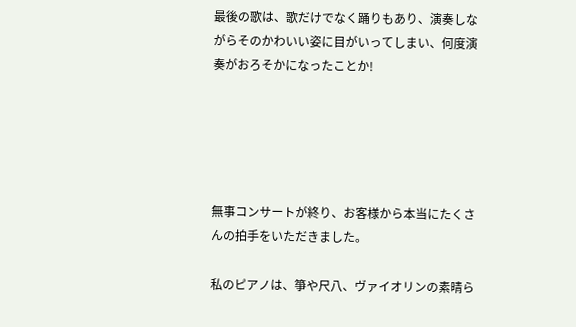最後の歌は、歌だけでなく踊りもあり、演奏しながらそのかわいい姿に目がいってしまい、何度演奏がおろそかになったことか!





無事コンサートが終り、お客様から本当にたくさんの拍手をいただきました。

私のピアノは、箏や尺八、ヴァイオリンの素晴ら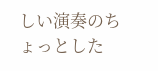しい演奏のちょっとした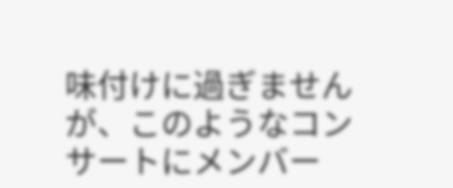味付けに過ぎませんが、このようなコンサートにメンバー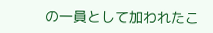の一員として加われたこ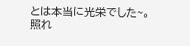とは本当に光栄でした~。照れ